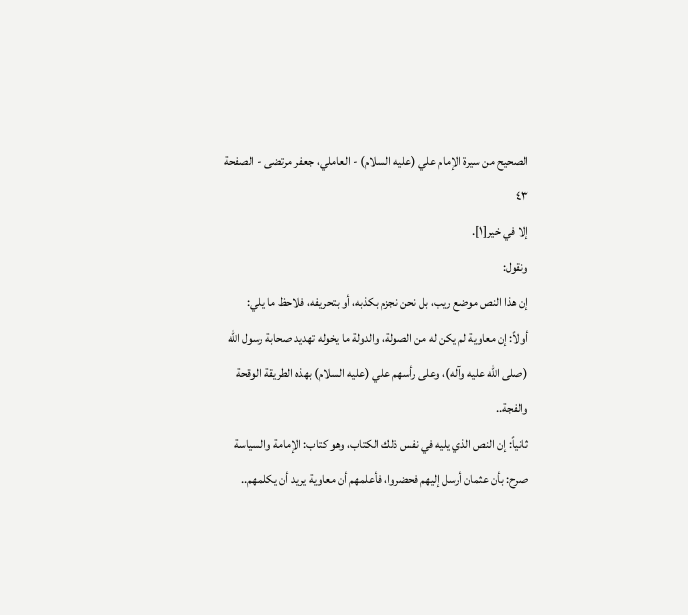الصحيح من سيرة الإمام علي (عليه السلام) - العاملي، جعفر مرتضى - الصفحة ٤٣
إلا في خير[١].
ونقول:
إن هذا النص موضع ريب، بل نحن نجزم بكذبه، أو بتحريفه، فلاحظ ما يلي:
أولاً: إن معاوية لم يكن له من الصولة، والدولة ما يخوله تهديد صحابة رسول الله (صلى الله عليه وآله)، وعلى رأسهم علي (عليه السلام) بهذه الطريقة الوقحة والفجة..
ثانياً: إن النص الذي يليه في نفس ذلك الكتاب، وهو كتاب: الإمامة والسياسة صرح: بأن عثمان أرسل إليهم فحضروا، فأعلمهم أن معاوية يريد أن يكلمهم..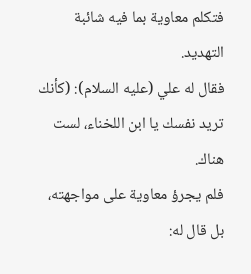فتكلم معاوية بما فيه شائبة التهديد.
فقال له علي (عليه السلام): (كأنك تريد نفسك يا ابن اللخناء، لست هناك.
فلم يجرؤ معاوية على مواجهته، بل قال له: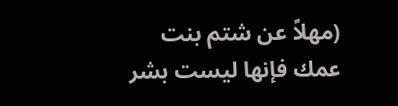(مهلاً عن شتم بنت عمك فإنها ليست بشر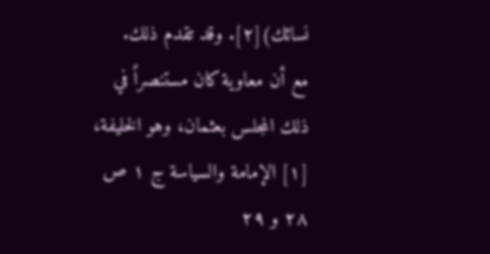نسائك)[٢]. وقد تقدم ذلك.
مع أن معاوية كان مستنصراً في ذلك المجلس بعثمان، وهو الخليفة،
[١] الإمامة والسياسة ج ١ ص ٢٨ و ٢٩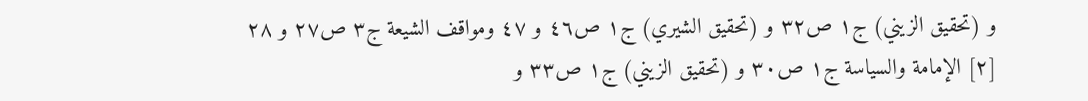و (تحقيق الزيني) ج١ ص٣٢ و (تحقيق الشيري) ج١ ص٤٦ و ٤٧ ومواقف الشيعة ج٣ ص٢٧ و ٢٨
[٢] الإمامة والسياسة ج١ ص٣٠ و (تحقيق الزيني) ج١ ص٣٣ و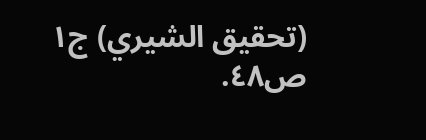(تحقيق الشيري) ج١ ص٤٨.